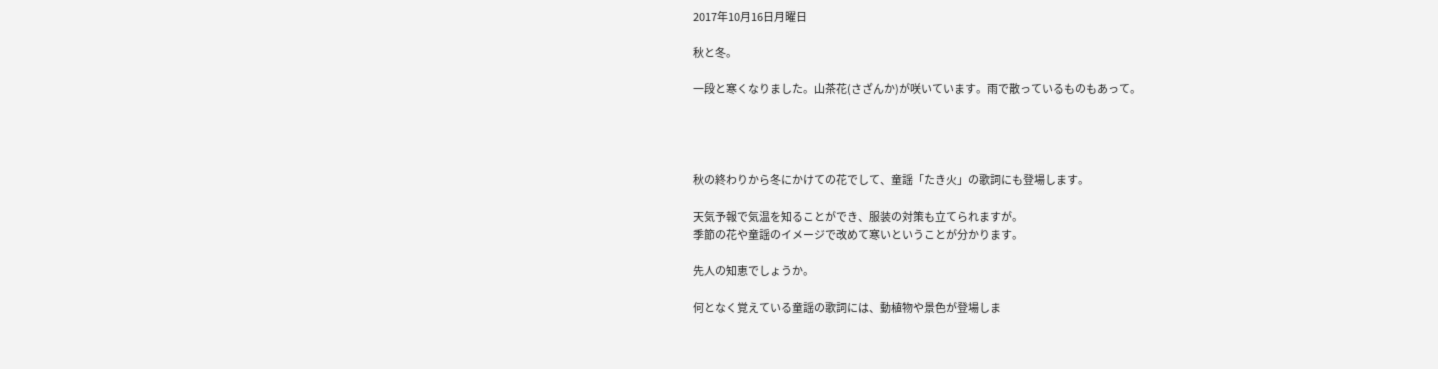2017年10月16日月曜日

秋と冬。

一段と寒くなりました。山茶花(さざんか)が咲いています。雨で散っているものもあって。




秋の終わりから冬にかけての花でして、童謡「たき火」の歌詞にも登場します。

天気予報で気温を知ることができ、服装の対策も立てられますが。
季節の花や童謡のイメージで改めて寒いということが分かります。

先人の知恵でしょうか。

何となく覚えている童謡の歌詞には、動植物や景色が登場しま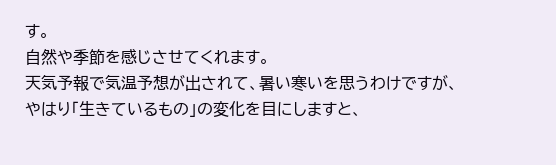す。
自然や季節を感じさせてくれます。
天気予報で気温予想が出されて、暑い寒いを思うわけですが、
やはり「生きているもの」の変化を目にしますと、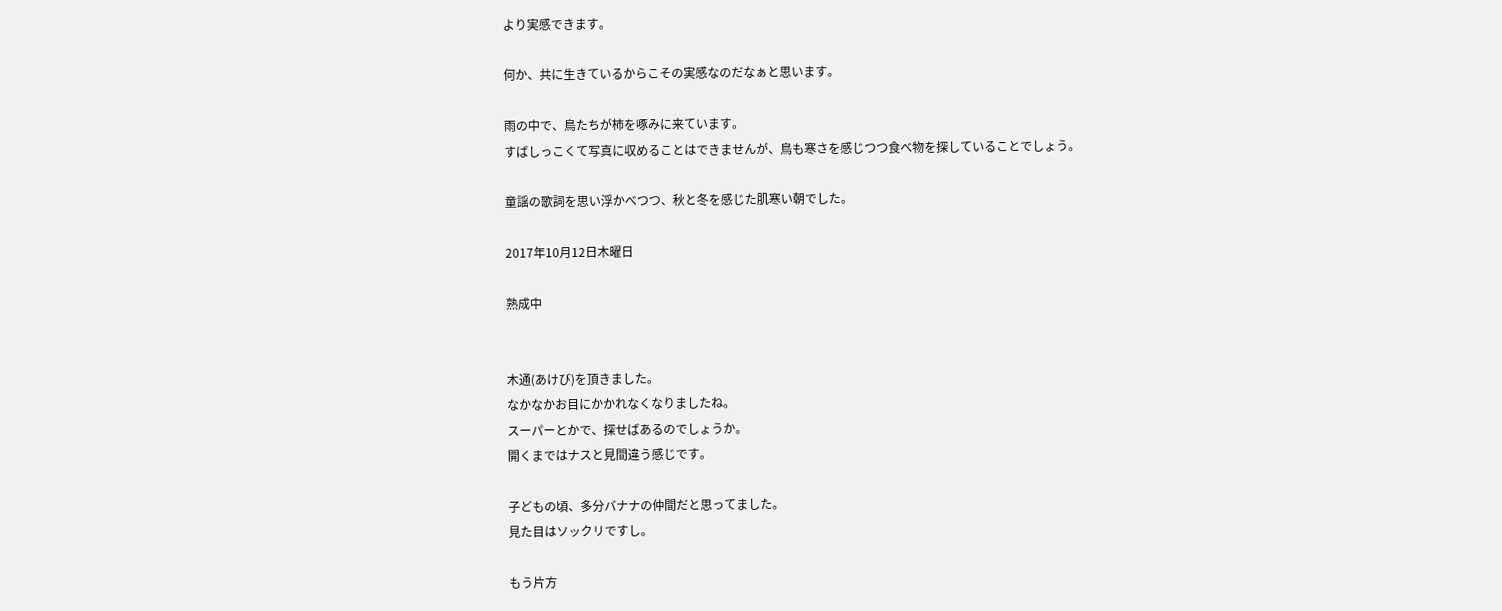より実感できます。

何か、共に生きているからこその実感なのだなぁと思います。

雨の中で、鳥たちが柿を啄みに来ています。
すばしっこくて写真に収めることはできませんが、鳥も寒さを感じつつ食べ物を探していることでしょう。

童謡の歌詞を思い浮かべつつ、秋と冬を感じた肌寒い朝でした。

2017年10月12日木曜日

熟成中


木通(あけび)を頂きました。
なかなかお目にかかれなくなりましたね。
スーパーとかで、探せばあるのでしょうか。
開くまではナスと見間違う感じです。

子どもの頃、多分バナナの仲間だと思ってました。
見た目はソックリですし。

もう片方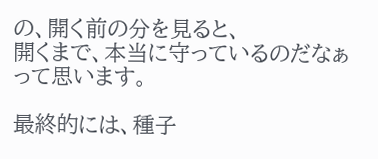の、開く前の分を見ると、
開くまで、本当に守っているのだなぁって思います。

最終的には、種子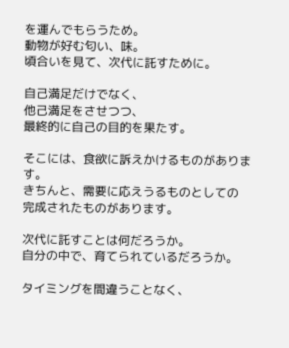を運んでもらうため。
動物が好む匂い、味。
頃合いを見て、次代に託すために。

自己満足だけでなく、
他己満足をさせつつ、
最終的に自己の目的を果たす。

そこには、食欲に訴えかけるものがあります。
きちんと、需要に応えうるものとしての
完成されたものがあります。

次代に託すことは何だろうか。
自分の中で、育てられているだろうか。

タイミングを間違うことなく、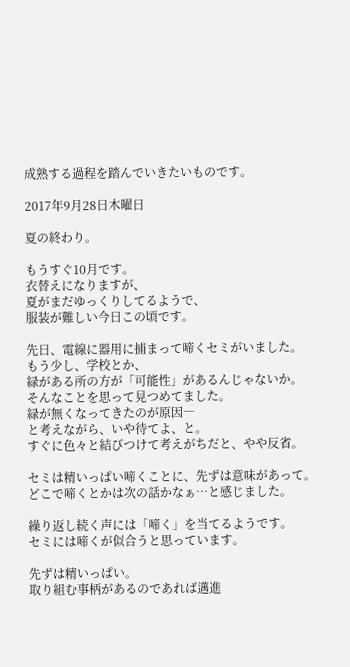成熟する過程を踏んでいきたいものです。

2017年9月28日木曜日

夏の終わり。

もうすぐ10月です。
衣替えになりますが、
夏がまだゆっくりしてるようで、
服装が難しい今日この頃です。

先日、電線に器用に捕まって啼くセミがいました。
もう少し、学校とか、
緑がある所の方が「可能性」があるんじゃないか。
そんなことを思って見つめてました。
緑が無くなってきたのが原因―
と考えながら、いや待てよ、と。
すぐに色々と結びつけて考えがちだと、やや反省。

セミは精いっぱい啼くことに、先ずは意味があって。
どこで啼くとかは次の話かなぁ…と感じました。

繰り返し続く声には「啼く」を当てるようです。
セミには啼くが似合うと思っています。

先ずは精いっぱい。
取り組む事柄があるのであれば邁進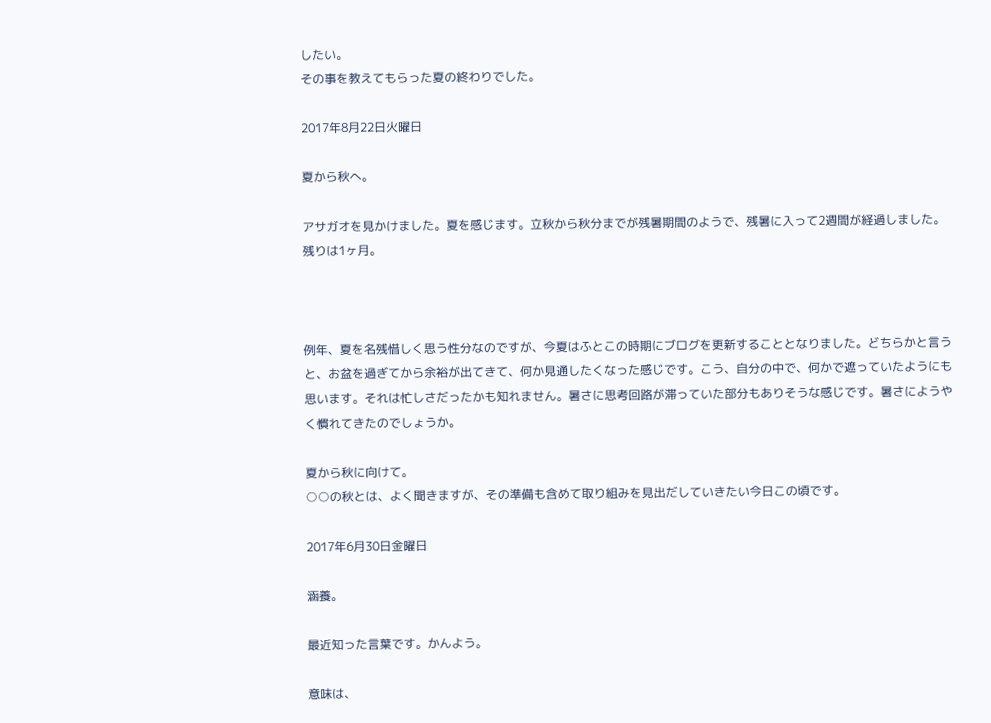したい。
その事を教えてもらった夏の終わりでした。

2017年8月22日火曜日

夏から秋へ。

アサガオを見かけました。夏を感じます。立秋から秋分までが残暑期間のようで、残暑に入って2週間が経過しました。残りは1ヶ月。



例年、夏を名残惜しく思う性分なのですが、今夏はふとこの時期にブログを更新することとなりました。どちらかと言うと、お盆を過ぎてから余裕が出てきて、何か見通したくなった感じです。こう、自分の中で、何かで遮っていたようにも思います。それは忙しさだったかも知れません。暑さに思考回路が滞っていた部分もありそうな感じです。暑さにようやく慣れてきたのでしょうか。

夏から秋に向けて。
○○の秋とは、よく聞きますが、その準備も含めて取り組みを見出だしていきたい今日この頃です。

2017年6月30日金曜日

涵養。

最近知った言葉です。かんよう。

意味は、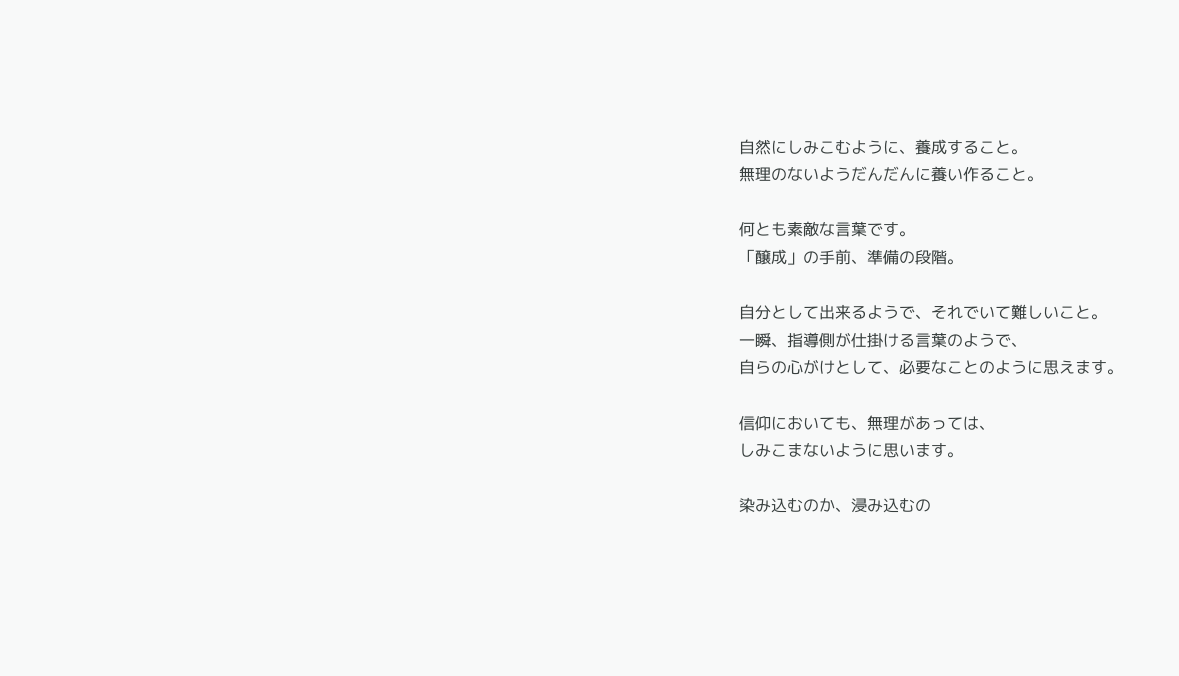自然にしみこむように、養成すること。
無理のないようだんだんに養い作ること。

何とも素敵な言葉です。
「醸成」の手前、準備の段階。

自分として出来るようで、それでいて難しいこと。
一瞬、指導側が仕掛ける言葉のようで、
自らの心がけとして、必要なことのように思えます。

信仰においても、無理があっては、
しみこまないように思います。

染み込むのか、浸み込むの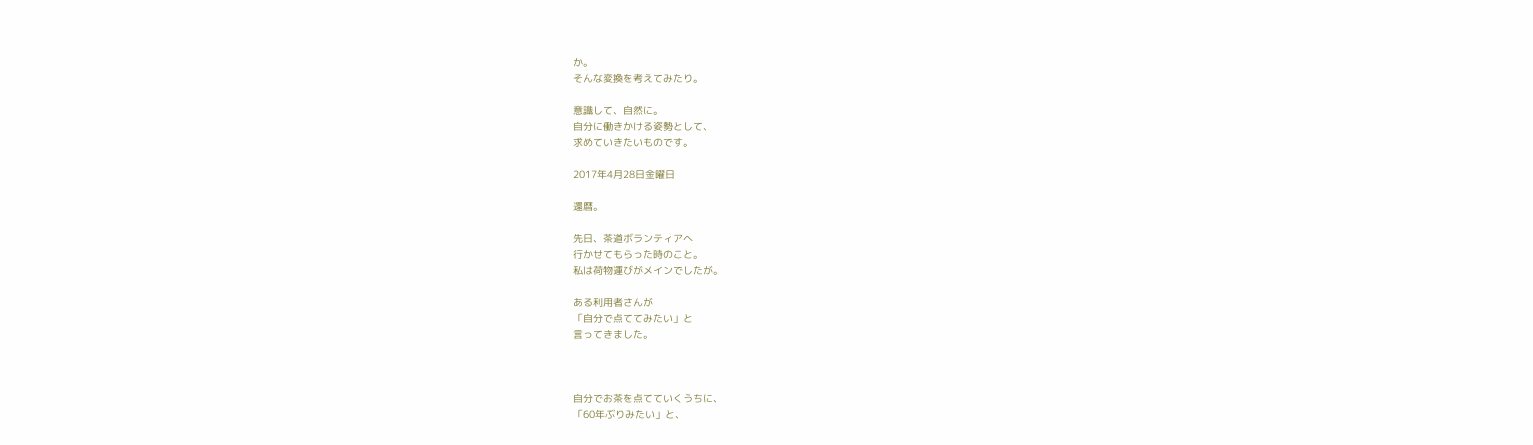か。
そんな変換を考えてみたり。

意識して、自然に。
自分に働きかける姿勢として、
求めていきたいものです。

2017年4月28日金曜日

還暦。

先日、茶道ボランティアへ
行かせてもらった時のこと。
私は荷物運びがメインでしたが。

ある利用者さんが
「自分で点ててみたい」と
言ってきました。



自分でお茶を点てていくうちに、
「60年ぶりみたい」と、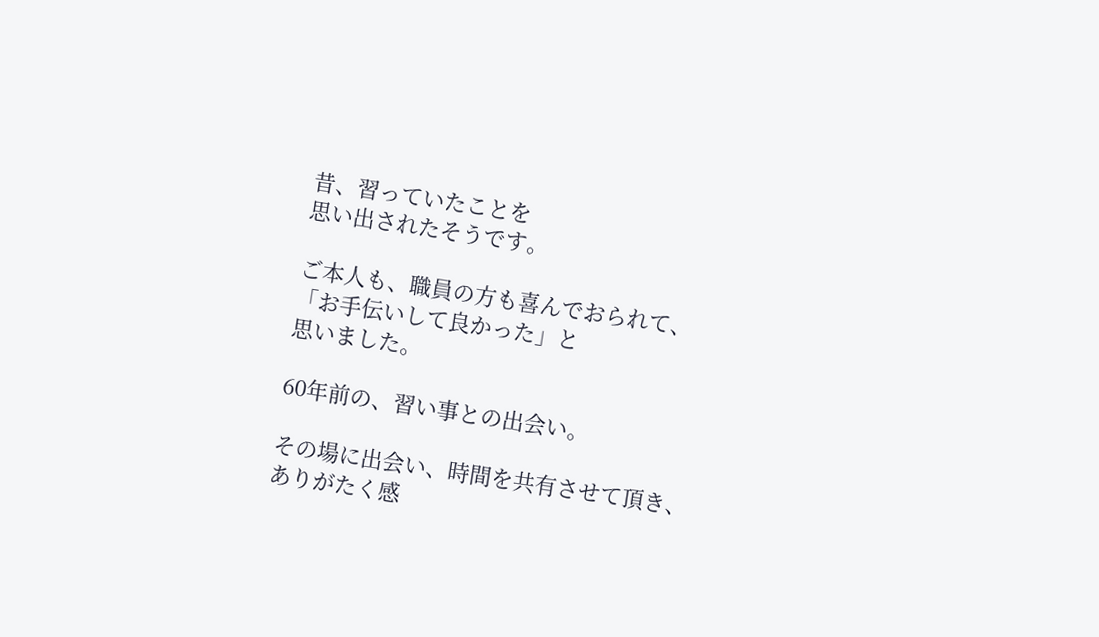昔、習っていたことを
思い出されたそうです。

ご本人も、職員の方も喜んでおられて、
「お手伝いして良かった」と
思いました。

60年前の、習い事との出会い。

その場に出会い、時間を共有させて頂き、
ありがたく感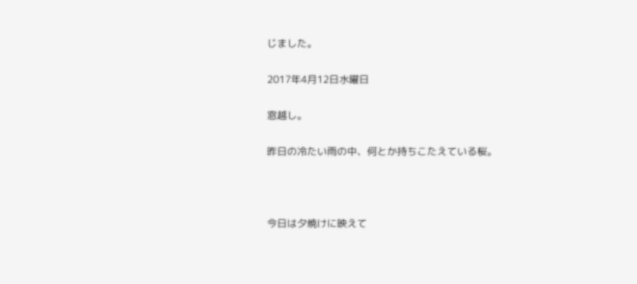じました。

2017年4月12日水曜日

窓越し。

昨日の冷たい雨の中、何とか持ちこたえている桜。



今日は夕焼けに映えて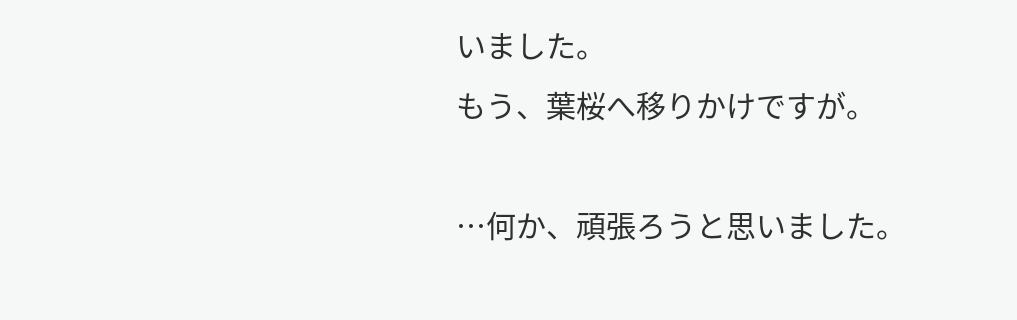いました。
もう、葉桜へ移りかけですが。

…何か、頑張ろうと思いました。